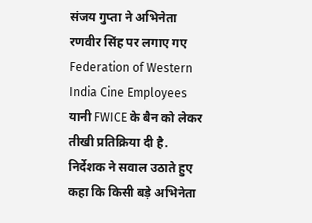संजय गुप्ता ने अभिनेता रणवीर सिंह पर लगाए गए Federation of Western India Cine Employees यानी FWICE के बैन को लेकर तीखी प्रतिक्रिया दी है. निर्देशक ने सवाल उठाते हुए कहा कि किसी बड़े अभिनेता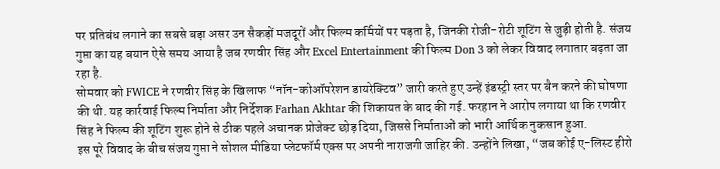पर प्रतिबंध लगाने का सबसे बड़ा असर उन सैकड़ों मजदूरों और फिल्म कर्मियों पर पड़ता है, जिनकी रोजी-रोटी शूटिंग से जुड़ी होती है. संजय गुप्ता का यह बयान ऐसे समय आया है जब रणवीर सिंह और Excel Entertainment की फिल्म Don 3 को लेकर विवाद लगातार बढ़ता जा रहा है.
सोमवार को FWICE ने रणवीर सिंह के खिलाफ “नॉन-कोऑपरेशन डायरेक्टिव” जारी करते हुए उन्हें इंडस्ट्री स्तर पर बैन करने की घोषणा की थी. यह कार्रवाई फिल्म निर्माता और निर्देशक Farhan Akhtar की शिकायत के बाद की गई. फरहान ने आरोप लगाया था कि रणवीर सिंह ने फिल्म की शूटिंग शुरू होने से ठीक पहले अचानक प्रोजेक्ट छोड़ दिया, जिससे निर्माताओं को भारी आर्थिक नुकसान हुआ.
इस पूरे विवाद के बीच संजय गुप्ता ने सोशल मीडिया प्लेटफॉर्म एक्स पर अपनी नाराजगी जाहिर की. उन्होंने लिखा, “जब कोई ए-लिस्ट हीरो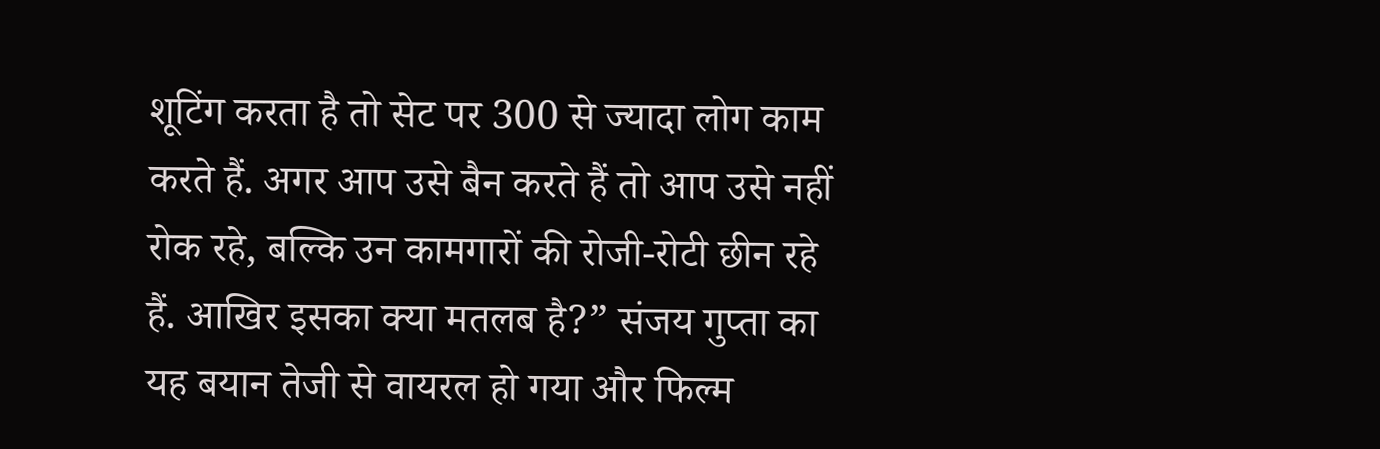शूटिंग करता है तो सेट पर 300 से ज्यादा लोग काम करते हैं. अगर आप उसे बैन करते हैं तो आप उसे नहीं रोक रहे, बल्कि उन कामगारों की रोजी-रोटी छीन रहे हैं. आखिर इसका क्या मतलब है?” संजय गुप्ता का यह बयान तेजी से वायरल हो गया और फिल्म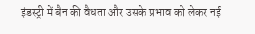इंडस्ट्री में बैन की वैधता और उसके प्रभाव को लेकर नई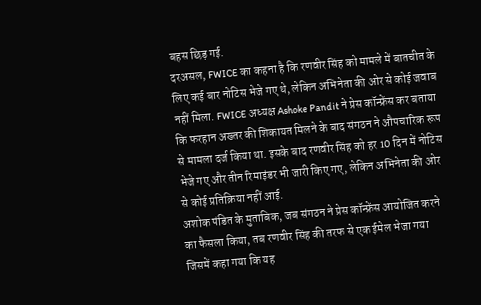बहस छिड़ गई.
दरअसल, FWICE का कहना है कि रणवीर सिंह को मामले में बातचीत के लिए कई बार नोटिस भेजे गए थे, लेकिन अभिनेता की ओर से कोई जवाब नहीं मिला. FWICE अध्यक्ष Ashoke Pandit ने प्रेस कॉन्फ्रेंस कर बताया कि फरहान अख्तर की शिकायत मिलने के बाद संगठन ने औपचारिक रूप से मामला दर्ज किया था. इसके बाद रणवीर सिंह को हर 10 दिन में नोटिस भेजे गए और तीन रिमाइंडर भी जारी किए गए, लेकिन अभिनेता की ओर से कोई प्रतिक्रिया नहीं आई.
अशोक पंडित के मुताबिक, जब संगठन ने प्रेस कॉन्फ्रेंस आयोजित करने का फैसला किया, तब रणवीर सिंह की तरफ से एक ईमेल भेजा गया जिसमें कहा गया कि यह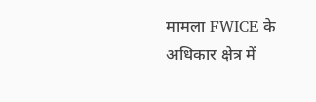मामला FWICE के अधिकार क्षेत्र में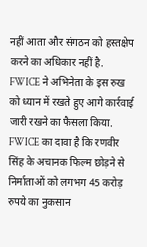नहीं आता और संगठन को हस्तक्षेप करने का अधिकार नहीं है. FWICE ने अभिनेता के इस रुख को ध्यान में रखते हुए आगे कार्रवाई जारी रखने का फैसला किया.
FWICE का दावा है कि रणवीर सिंह के अचानक फिल्म छोड़ने से निर्माताओं को लगभग 45 करोड़ रुपये का नुकसान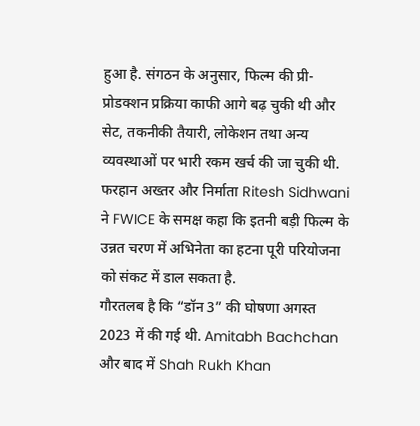हुआ है. संगठन के अनुसार, फिल्म की प्री-प्रोडक्शन प्रक्रिया काफी आगे बढ़ चुकी थी और सेट, तकनीकी तैयारी, लोकेशन तथा अन्य व्यवस्थाओं पर भारी रकम खर्च की जा चुकी थी. फरहान अख्तर और निर्माता Ritesh Sidhwani ने FWICE के समक्ष कहा कि इतनी बड़ी फिल्म के उन्नत चरण में अभिनेता का हटना पूरी परियोजना को संकट में डाल सकता है.
गौरतलब है कि “डॉन 3” की घोषणा अगस्त 2023 में की गई थी. Amitabh Bachchan और बाद में Shah Rukh Khan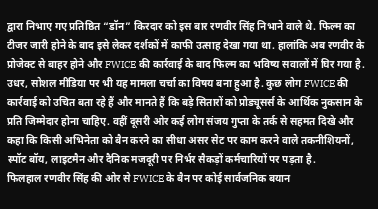द्वारा निभाए गए प्रतिष्ठित “डॉन” किरदार को इस बार रणवीर सिंह निभाने वाले थे. फिल्म का टीजर जारी होने के बाद इसे लेकर दर्शकों में काफी उत्साह देखा गया था. हालांकि अब रणवीर के प्रोजेक्ट से बाहर होने और FWICE की कार्रवाई के बाद फिल्म का भविष्य सवालों में घिर गया है.
उधर, सोशल मीडिया पर भी यह मामला चर्चा का विषय बना हुआ है. कुछ लोग FWICE की कार्रवाई को उचित बता रहे हैं और मानते हैं कि बड़े सितारों को प्रोड्यूसर्स के आर्थिक नुकसान के प्रति जिम्मेदार होना चाहिए. वहीं दूसरी ओर कई लोग संजय गुप्ता के तर्क से सहमत दिखे और कहा कि किसी अभिनेता को बैन करने का सीधा असर सेट पर काम करने वाले तकनीशियनों, स्पॉट बॉय, लाइटमैन और दैनिक मजदूरी पर निर्भर सैकड़ों कर्मचारियों पर पड़ता है.
फिलहाल रणवीर सिंह की ओर से FWICE के बैन पर कोई सार्वजनिक बयान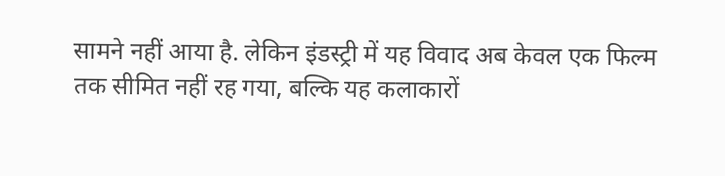सामने नहीं आया है. लेकिन इंडस्ट्री में यह विवाद अब केवल एक फिल्म तक सीमित नहीं रह गया, बल्कि यह कलाकारों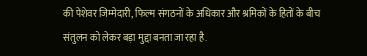की पेशेवर जिम्मेदारी, फिल्म संगठनों के अधिकार और श्रमिकों के हितों के बीच संतुलन को लेकर बड़ा मुद्दा बनता जा रहा है.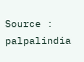Source : palpalindia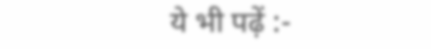ये भी पढ़ें :-